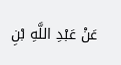عَنْ عَبْدِ اللَّهِ بْنِ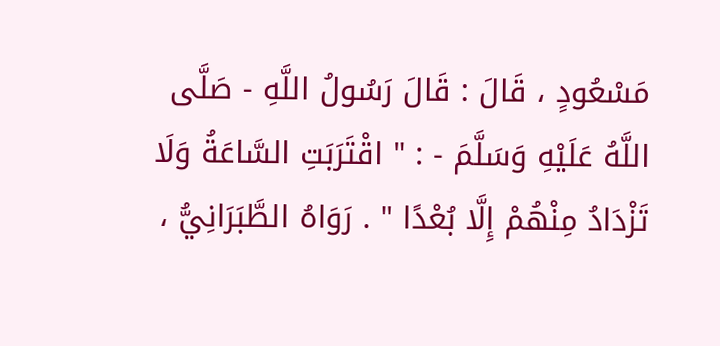مَسْعُودٍ ، قَالَ : قَالَ رَسُولُ اللَّهِ - صَلَّى اللَّهُ عَلَيْهِ وَسَلَّمَ - : " اقْتَرَبَتِ السَّاعَةُ وَلَا تَزْدَادُ مِنْهُمْ إِلَّا بُعْدًا " . رَوَاهُ الطَّبَرَانِيُّ ،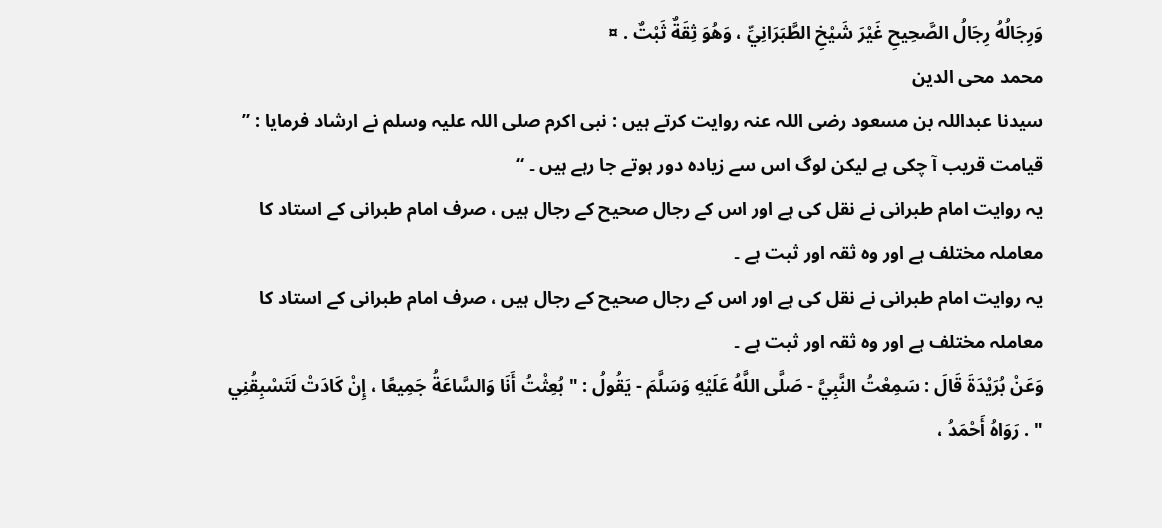وَرِجَالُهُ رِجَالُ الصَّحِيحِ غَيْرَ شَيْخِ الطَّبَرَانِيِّ ، وَهُوَ ثِقَةٌ ثَبْتٌ . ¤
محمد محی الدین
سیدنا عبداللہ بن مسعود رضی اللہ عنہ روایت کرتے ہیں : نبی اکرم صلی اللہ علیہ وسلم نے ارشاد فرمایا : ” قیامت قریب آ چکی ہے لیکن لوگ اس سے زیادہ دور ہوتے جا رہے ہیں ۔ “
یہ روایت امام طبرانی نے نقل کی ہے اور اس کے رجال صحیح کے رجال ہیں ، صرف امام طبرانی کے استاد کا معاملہ مختلف ہے اور وہ ثقہ اور ثبت ہے ۔
یہ روایت امام طبرانی نے نقل کی ہے اور اس کے رجال صحیح کے رجال ہیں ، صرف امام طبرانی کے استاد کا معاملہ مختلف ہے اور وہ ثقہ اور ثبت ہے ۔
وَعَنْ بُرَيْدَةَ قَالَ : سَمِعْتُ النَّبِيَّ - صَلَّى اللَّهُ عَلَيْهِ وَسَلَّمَ - يَقُولُ : " بُعِثْتُ أَنَا وَالسَّاعَةُ جَمِيعًا ، إِنْ كَادَتْ لَتَسْبِقُنِي " . رَوَاهُ أَحْمَدُ ،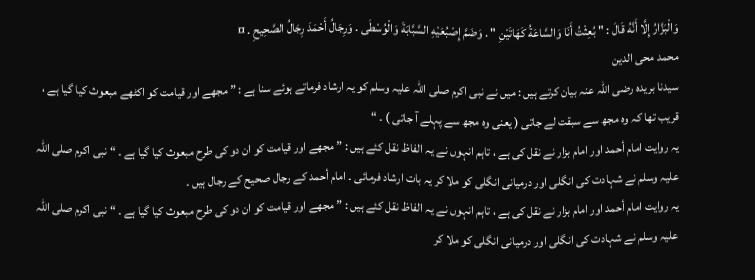وَالْبَزَّارُ إِلَّا أَنَّهُ قَالَ : " بُعِثْتُ أَنَا وَالسَّاعَةُ كَهَاتَيْنِ " . وَضَمَّ إِصْبُعَيْهِ السَّبَّابَةَ وَالْوُسْطَى . وَرِجَالُ أَحْمَدَ رِجَالُ الصَّحِيحِ . ¤
محمد محی الدین
سیدنا بریده رضی اللہ عنہ بیان کرتے ہیں : میں نے نبی اکرم صلی اللہ علیہ وسلم کو یہ ارشاد فرماتے ہوئے سنا ہے : ” مجھے اور قیامت کو اکٹھے مبعوث کیا گیا ہے ، قریب تھا کہ وہ مجھ سے سبقت لے جاتی ( یعنی وہ مجھ سے پہلے آ جاتی ) ۔ “
یہ روایت امام أحمد اور امام بزار نے نقل کی ہے ، تاہم انہوں نے یہ الفاظ نقل کئے ہیں : ” مجھے اور قیامت کو ان دو کی طرح مبعوث کیا گیا ہے ۔ “ نبی اکرم صلی اللہ علیہ وسلم نے شہادت کی انگلی اور درمیانی انگلی کو ملا کر یہ بات ارشاد فرمائی ۔ امام أحمد کے رجال صحیح کے رجال ہیں ۔
یہ روایت امام أحمد اور امام بزار نے نقل کی ہے ، تاہم انہوں نے یہ الفاظ نقل کئے ہیں : ” مجھے اور قیامت کو ان دو کی طرح مبعوث کیا گیا ہے ۔ “ نبی اکرم صلی اللہ علیہ وسلم نے شہادت کی انگلی اور درمیانی انگلی کو ملا کر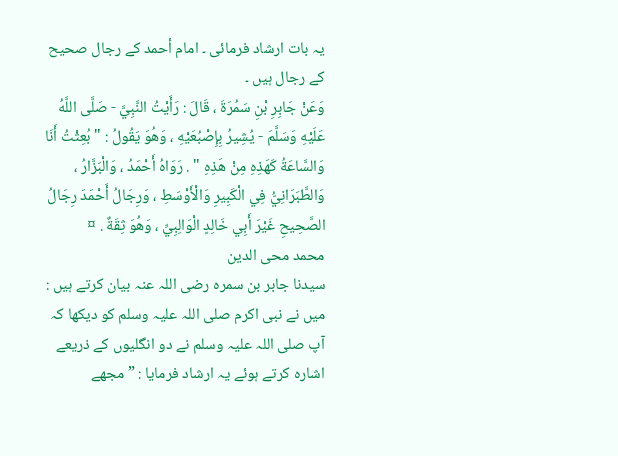یہ بات ارشاد فرمائی ۔ امام أحمد کے رجال صحیح کے رجال ہیں ۔
وَعَنْ جَابِرِ بْنِ سَمُرَةَ ، قَالَ : رَأَيْتُ النَّبِيَّ - صَلَّى اللَّهُ عَلَيْهِ وَسَلَّمَ - يُشِيرُ بِإِصْبُعَيْهِ ، وَهُوَ يَقُولُ : " بُعِثْتُ أَنَا وَالسَّاعَةُ كَهَذِهِ مِنْ هَذِهِ " . رَوَاهُ أَحْمَدُ ، وَالْبَزَّارُ ، وَالطَّبَرَانِيُّ فِي الْكَبِيرِ وَالْأَوْسَطِ ، وَرِجَالُ أَحْمَدَ رِجَالُ الصَّحِيحِ غَيْرَ أَبِي خَالِدٍ الْوَالِبِيِّ ، وَهُوَ ثِقَةٌ . ¤
محمد محی الدین
سیدنا جابر بن سمرہ رضی اللہ عنہ بیان کرتے ہیں : میں نے نبی اکرم صلی اللہ علیہ وسلم کو دیکھا کہ آپ صلی اللہ علیہ وسلم نے دو انگلیوں کے ذریعے اشارہ کرتے ہوئے یہ ارشاد فرمایا : ” مجھے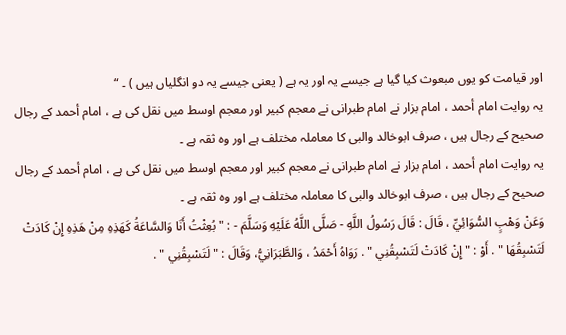اور قیامت کو یوں مبعوث کیا گیا ہے جیسے یہ اور یہ ہے ( یعنی جیسے یہ دو انگلیاں ہیں ) ۔ “
یہ روایت امام أحمد ، امام بزار نے امام طبرانی نے معجم کبیر اور معجم اوسط میں نقل کی ہے ، امام أحمد کے رجال صحیح کے رجال ہیں ، صرف ابوخالد والبی کا معاملہ مختلف ہے اور وہ ثقہ ہے ۔
یہ روایت امام أحمد ، امام بزار نے امام طبرانی نے معجم کبیر اور معجم اوسط میں نقل کی ہے ، امام أحمد کے رجال صحیح کے رجال ہیں ، صرف ابوخالد والبی کا معاملہ مختلف ہے اور وہ ثقہ ہے ۔
وَعَنْ وَهْبٍ السُّوَائِيِّ ، قَالَ : قَالَ رَسُولُ اللَّهِ - صَلَّى اللَّهُ عَلَيْهِ وَسَلَّمَ - : " بُعِثْتُ أَنَا وَالسَّاعَةُ كَهَذِهِ مِنْ هَذِهِ إِنْ كَادَتْ لَتَسْبِقُهَا " . أَوْ : " إِنْ كَادَتْ لَتَسْبِقُنِي " . رَوَاهُ أَحْمَدُ ، وَالطَّبَرَانِيُّ، وَقَالَ : " لَتَسْبِقُنِي " .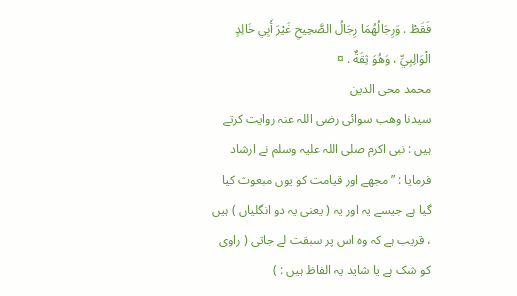فَقَطْ . وَرِجَالُهُمَا رِجَالُ الصَّحِيحِ غَيْرَ أَبِي خَالِدٍ الْوَالِبِيِّ ، وَهُوَ ثِقَةٌ . ¤
محمد محی الدین
سیدنا وھب سوائی رضی اللہ عنہ روایت کرتے ہیں : نبی اکرم صلی اللہ علیہ وسلم نے ارشاد فرمایا : ” مجھے اور قیامت کو یوں مبعوث کیا گیا ہے جیسے یہ اور یہ ( یعنی یہ دو انگلیاں ) ہیں ، قریب ہے کہ وہ اس پر سبقت لے جاتی ( راوی کو شک ہے یا شاید یہ الفاظ ہیں : )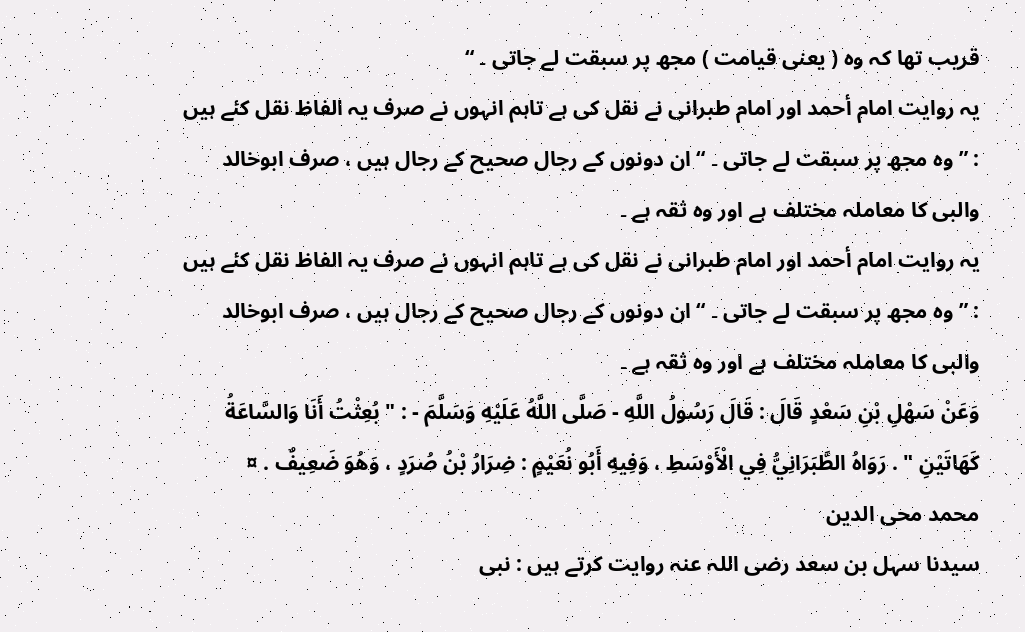قریب تھا کہ وہ ( یعنی قیامت ) مجھ پر سبقت لے جاتی ۔ “
یہ روایت امام أحمد اور امام طبرانی نے نقل کی ہے تاہم انہوں نے صرف یہ الفاظ نقل کئے ہیں : ” وہ مجھ پر سبقت لے جاتی ۔ “ ان دونوں کے رجال صحیح کے رجال ہیں ، صرف ابوخالد والبی کا معاملہ مختلف ہے اور وہ ثقہ ہے ۔
یہ روایت امام أحمد اور امام طبرانی نے نقل کی ہے تاہم انہوں نے صرف یہ الفاظ نقل کئے ہیں : ” وہ مجھ پر سبقت لے جاتی ۔ “ ان دونوں کے رجال صحیح کے رجال ہیں ، صرف ابوخالد والبی کا معاملہ مختلف ہے اور وہ ثقہ ہے ۔
وَعَنْ سَهْلِ بْنِ سَعْدٍ قَالَ : قَالَ رَسُولُ اللَّهِ - صَلَّى اللَّهُ عَلَيْهِ وَسَلَّمَ - : " بُعِثْتُ أَنَا وَالسَّاعَةُ كَهَاتَيْنِ " . رَوَاهُ الطَّبَرَانِيُّ فِي الْأَوْسَطِ ، وَفِيهِ أَبُو نُعَيْمٍ : ضِرَارُ بْنُ صُرَدٍ ، وَهُوَ ضَعِيفٌ . ¤
محمد محی الدین
سیدنا سہل بن سعد رضی اللہ عنہ روایت کرتے ہیں : نبی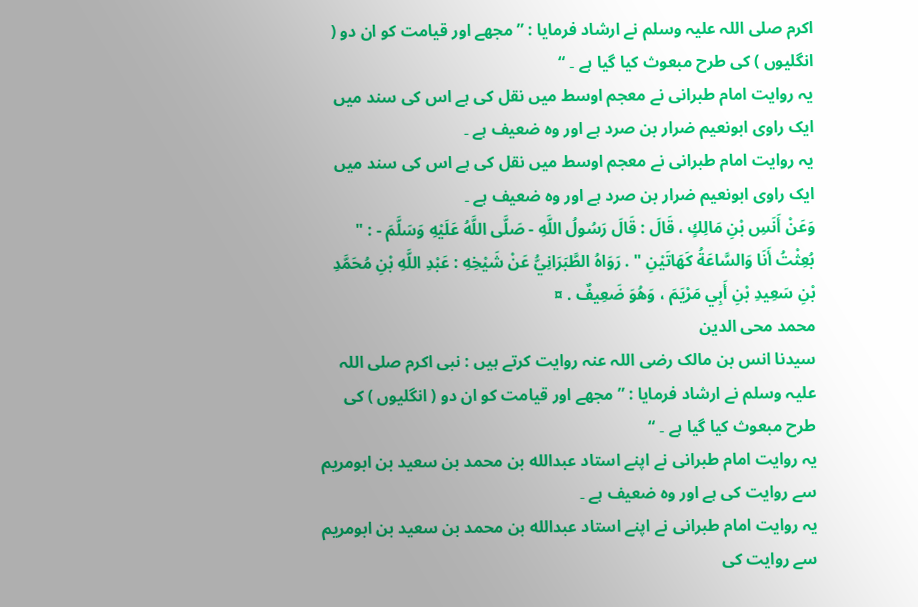اکرم صلی اللہ علیہ وسلم نے ارشاد فرمایا : ” مجھے اور قیامت کو ان دو ( انگلیوں ) کی طرح مبعوث کیا گیا ہے ۔ “
یہ روایت امام طبرانی نے معجم اوسط میں نقل کی ہے اس کی سند میں ایک راوی ابونعیم ضرار بن صرد ہے اور وہ ضعیف ہے ۔
یہ روایت امام طبرانی نے معجم اوسط میں نقل کی ہے اس کی سند میں ایک راوی ابونعیم ضرار بن صرد ہے اور وہ ضعیف ہے ۔
وَعَنْ أَنَسِ بْنِ مَالِكٍ ، قَالَ : قَالَ رَسُولُ اللَّهِ - صَلَّى اللَّهُ عَلَيْهِ وَسَلَّمَ - : " بُعِثْتُ أَنَا وَالسَّاعَةُ كَهَاتَيْنِ " . رَوَاهُ الطَّبَرَانِيُّ عَنْ شَيْخِهِ : عَبْدِ اللَّهِ بْنِ مُحَمَّدِ بْنِ سَعِيدِ بْنِ أَبِي مَرْيَمَ ، وَهُوَ ضَعِيفٌ . ¤
محمد محی الدین
سیدنا انس بن مالک رضی اللہ عنہ روایت کرتے ہیں : نبی اکرم صلی اللہ علیہ وسلم نے ارشاد فرمایا : ” مجھے اور قیامت کو ان دو ( انگلیوں ) کی طرح مبعوث کیا گیا ہے ۔ “
یہ روایت امام طبرانی نے اپنے استاد عبدالله بن محمد بن سعید بن ابومریم سے روایت کی ہے اور وہ ضعیف ہے ۔
یہ روایت امام طبرانی نے اپنے استاد عبدالله بن محمد بن سعید بن ابومریم سے روایت کی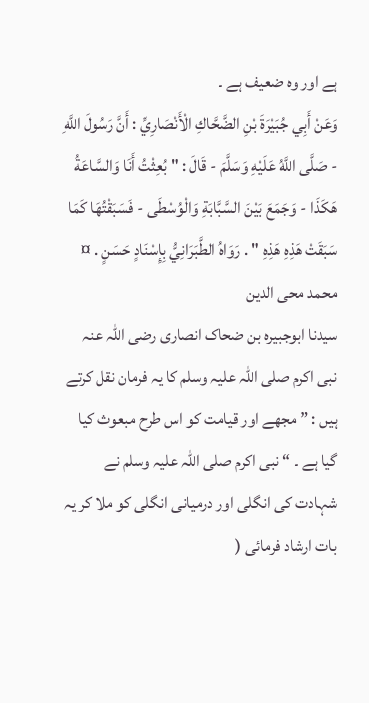ہے اور وہ ضعیف ہے ۔
وَعَنْ أَبِي جُبَيْرَةَ بْنِ الضَّحَّاكِ الْأَنْصَارِيِّ : أَنَّ رَسُولَ اللَّهِ - صَلَّى اللَّهُ عَلَيْهِ وَسَلَّمَ - قَالَ : " بُعِثْتُ أَنَا وَالسَّاعَةُ هَكَذَا - وَجَمَعَ بَيْنَ السَّبَّابَةِ وَالْوُسْطَى - فَسَبَقْتُهَا كَمَا سَبَقَتْ هَذِهِ هَذِهِ " . رَوَاهُ الطَّبَرَانِيُّ بِإِسْنَادٍ حَسَنٍ . ¤
محمد محی الدین
سیدنا ابوجبیره بن ضحاک انصاری رضی اللہ عنہ نبی اکرم صلی اللہ علیہ وسلم کا یہ فرمان نقل کرتے ہیں : ” مجھے اور قیامت کو اس طرح مبعوث کیا گیا ہے ۔ “ نبی اکرم صلی اللہ علیہ وسلم نے شہادت کی انگلی اور درمیانی انگلی کو ملا کر یہ بات ارشاد فرمائی (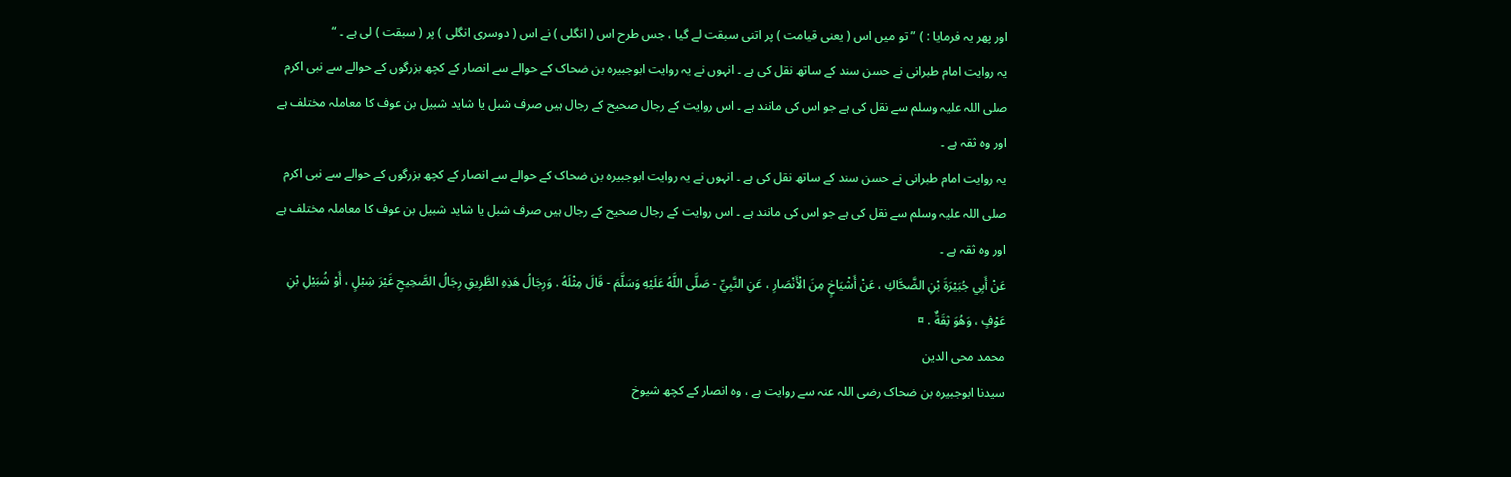اور پھر یہ فرمایا : ) ” تو میں اس ( یعنی قیامت ) پر اتنی سبقت لے گیا ، جس طرح اس ( انگلی ) نے اس ( دوسری انگلی ) پر ( سبقت ) لی ہے ۔ “
یہ روایت امام طبرانی نے حسن سند کے ساتھ نقل کی ہے ۔ انہوں نے یہ روایت ابوجبیرہ بن ضحاک کے حوالے سے انصار کے کچھ بزرگوں کے حوالے سے نبی اکرم صلی اللہ علیہ وسلم سے نقل کی ہے جو اس کی مانند ہے ۔ اس روایت کے رجال صحیح کے رجال ہیں صرف شبل یا شاید شبیل بن عوف کا معاملہ مختلف ہے اور وہ ثقہ ہے ۔
یہ روایت امام طبرانی نے حسن سند کے ساتھ نقل کی ہے ۔ انہوں نے یہ روایت ابوجبیرہ بن ضحاک کے حوالے سے انصار کے کچھ بزرگوں کے حوالے سے نبی اکرم صلی اللہ علیہ وسلم سے نقل کی ہے جو اس کی مانند ہے ۔ اس روایت کے رجال صحیح کے رجال ہیں صرف شبل یا شاید شبیل بن عوف کا معاملہ مختلف ہے اور وہ ثقہ ہے ۔
عَنْ أَبِي جُبَيْرَةَ بْنِ الضَّحَّاكِ ، عَنْ أَشْيَاخٍ مِنَ الْأَنْصَارِ ، عَنِ النَّبِيِّ - صَلَّى اللَّهُ عَلَيْهِ وَسَلَّمَ - قَالَ مِثْلَهُ . وَرِجَالُ هَذِهِ الطَّرِيقِ رِجَالُ الصَّحِيحِ غَيْرَ شِبْلٍ ، أَوْ شُبَيْلِ بْنِ عَوْفٍ ، وَهُوَ ثِقَةٌ . ¤
محمد محی الدین
سیدنا ابوجبیرہ بن ضحاک رضی اللہ عنہ سے روایت ہے ، وہ انصار کے کچھ شیوخ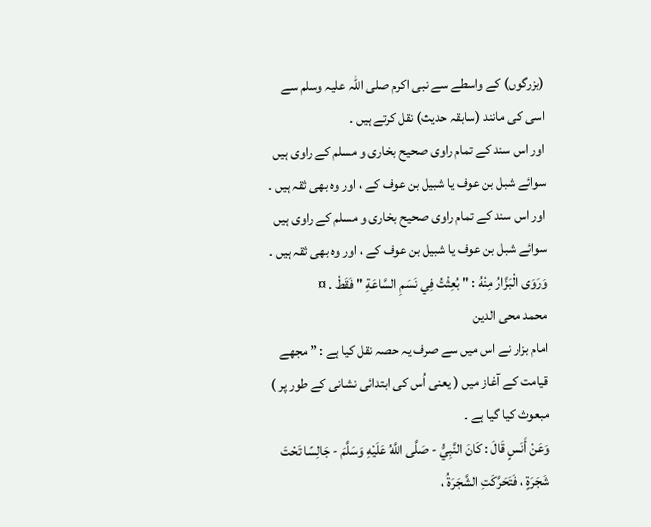(بزرگوں) کے واسطے سے نبی اکرم صلی اللہ علیہ وسلم سے اسی کی مانند (سابقہ حدیث) نقل کرتے ہیں ۔
اور اس سند کے تمام راوی صحیح بخاری و مسلم کے راوی ہیں سوائے شبل بن عوف یا شبیل بن عوف کے ، اور وہ بھی ثقہ ہیں ۔
اور اس سند کے تمام راوی صحیح بخاری و مسلم کے راوی ہیں سوائے شبل بن عوف یا شبیل بن عوف کے ، اور وہ بھی ثقہ ہیں ۔
وَرَوَى الْبَزَّارُ مِنْهُ : " بُعِثْتُ فِي نَسَمِ السَّاعَةِ " فَقَطْ . ¤
محمد محی الدین
امام بزار نے اس میں سے صرف یہ حصہ نقل کیا ہے : ” مجھے قیامت کے آغاز میں ( یعنی اُس کی ابتدائی نشانی کے طور پر ) مبعوث کیا گیا ہے ۔
وَعَنْ أَنَسٍ قَالَ : كَانَ النَّبِيُّ - صَلَّى اللَّهُ عَلَيْهِ وَسَلَّمَ - جَالِسًا تَحْتَ شَجَرَةٍ ، فَتَحَرَّكَتِ الشَّجَرَةُ ،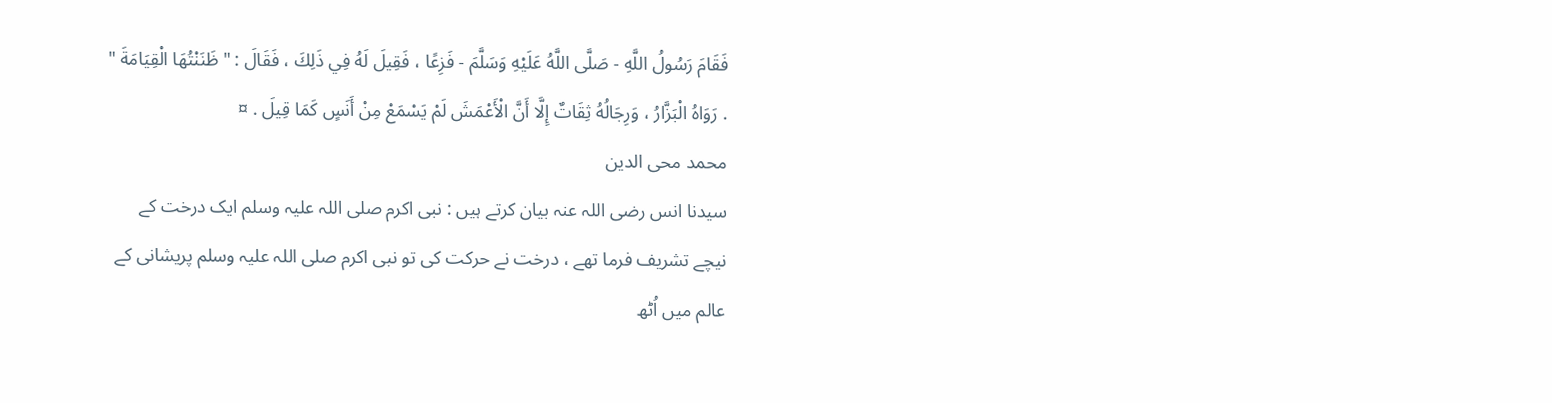فَقَامَ رَسُولُ اللَّهِ - صَلَّى اللَّهُ عَلَيْهِ وَسَلَّمَ - فَزِعًا ، فَقِيلَ لَهُ فِي ذَلِكَ ، فَقَالَ : " ظَنَنْتُهَا الْقِيَامَةَ " . رَوَاهُ الْبَزَّارُ ، وَرِجَالُهُ ثِقَاتٌ إِلَّا أَنَّ الْأَعْمَشَ لَمْ يَسْمَعْ مِنْ أَنَسٍ كَمَا قِيلَ . ¤
محمد محی الدین
سیدنا انس رضی اللہ عنہ بیان کرتے ہیں : نبی اکرم صلی اللہ علیہ وسلم ایک درخت کے نیچے تشریف فرما تھے ، درخت نے حرکت کی تو نبی اکرم صلی اللہ علیہ وسلم پریشانی کے عالم میں اُٹھ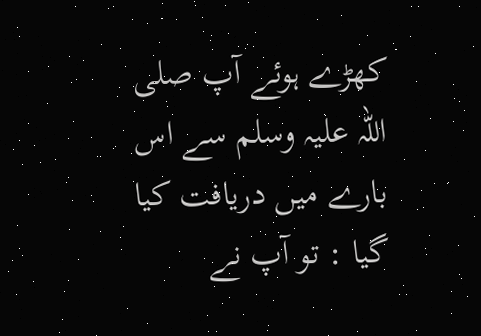کھڑے ہوئے آپ صلی اللہ علیہ وسلم سے اس بارے میں دریافت کیا گیا : تو آپ نے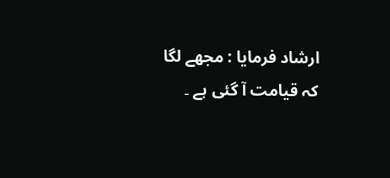ارشاد فرمایا : مجھے لگا کہ قیامت آ گئی ہے ۔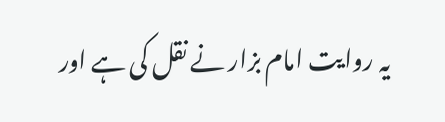یہ روایت امام بزار نے نقل کی ہے اور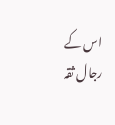اس کے رجال ثقہ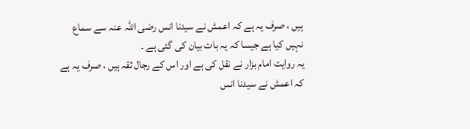ہیں ، صرف یہ ہے کہ اعمش نے سیدنا انس رضی اللہ عنہ سے سماع نہیں کیا ہے جیسا کہ یہ بات بیان کی گئی ہے ۔
یہ روایت امام بزار نے نقل کی ہے اور اس کے رجال ثقہ ہیں ، صرف یہ ہے کہ اعمش نے سیدنا انس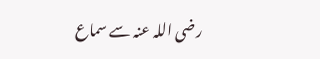رضی اللہ عنہ سے سماع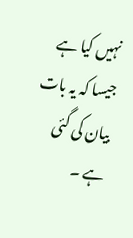نہیں کیا ہے جیسا کہ یہ بات بیان کی گئی ہے ۔